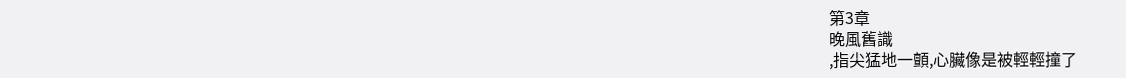第3章
晚風舊識
,指尖猛地一顫,心臟像是被輕輕撞了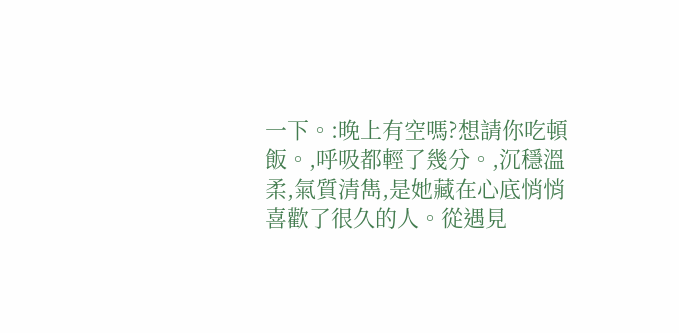一下。:晚上有空嗎?想請你吃頓飯。,呼吸都輕了幾分。,沉穩溫柔,氣質清雋,是她藏在心底悄悄喜歡了很久的人。從遇見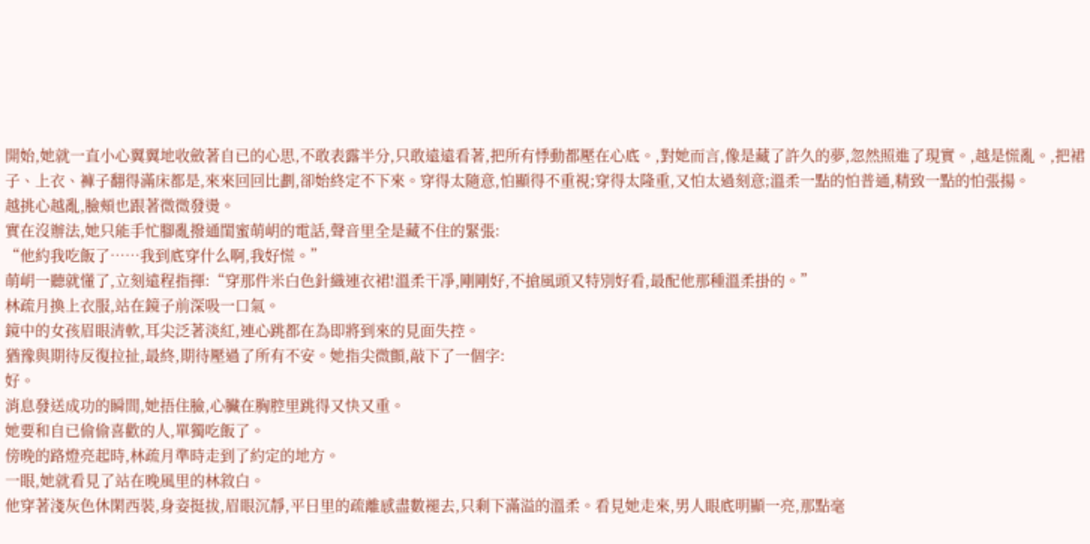開始,她就一直小心翼翼地收斂著自已的心思,不敢表露半分,只敢遠遠看著,把所有悸動都壓在心底。,對她而言,像是藏了許久的夢,忽然照進了現實。,越是慌亂。,把裙子、上衣、褲子翻得滿床都是,來來回回比劃,卻始終定不下來。穿得太隨意,怕顯得不重視;穿得太隆重,又怕太過刻意;溫柔一點的怕普通,精致一點的怕張揚。
越挑心越亂,臉頰也跟著微微發燙。
實在沒辦法,她只能手忙腳亂撥通閨蜜萌岄的電話,聲音里全是藏不住的緊張:
“他約我吃飯了……我到底穿什么啊,我好慌。”
萌岄一聽就懂了,立刻遠程指揮:“穿那件米白色針織連衣裙!溫柔干凈,剛剛好,不搶風頭又特別好看,最配他那種溫柔掛的。”
林疏月換上衣服,站在鏡子前深吸一口氣。
鏡中的女孩眉眼清軟,耳尖泛著淡紅,連心跳都在為即將到來的見面失控。
猶豫與期待反復拉扯,最終,期待壓過了所有不安。她指尖微顫,敲下了一個字:
好。
消息發送成功的瞬間,她捂住臉,心臟在胸腔里跳得又快又重。
她要和自已偷偷喜歡的人,單獨吃飯了。
傍晚的路燈亮起時,林疏月準時走到了約定的地方。
一眼,她就看見了站在晚風里的林敘白。
他穿著淺灰色休閑西裝,身姿挺拔,眉眼沉靜,平日里的疏離感盡數褪去,只剩下滿溢的溫柔。看見她走來,男人眼底明顯一亮,那點毫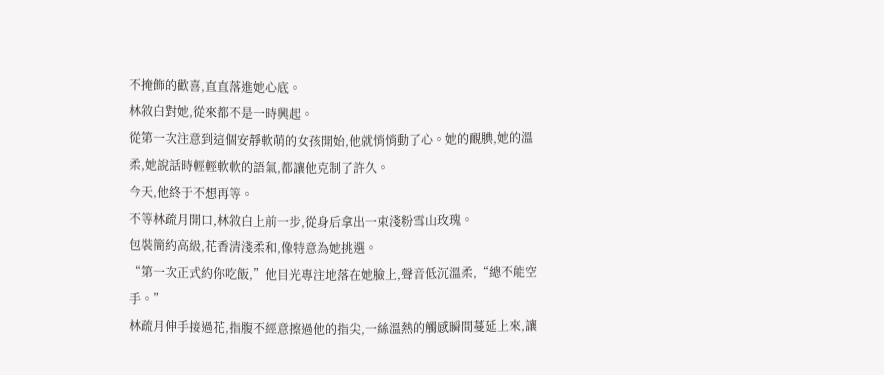不掩飾的歡喜,直直落進她心底。
林敘白對她,從來都不是一時興起。
從第一次注意到這個安靜軟萌的女孩開始,他就悄悄動了心。她的靦腆,她的溫柔,她說話時輕輕軟軟的語氣,都讓他克制了許久。
今天,他終于不想再等。
不等林疏月開口,林敘白上前一步,從身后拿出一束淺粉雪山玫瑰。
包裝簡約高級,花香清淺柔和,像特意為她挑選。
“第一次正式約你吃飯,”他目光專注地落在她臉上,聲音低沉溫柔,“總不能空手。”
林疏月伸手接過花,指腹不經意擦過他的指尖,一絲溫熱的觸感瞬間蔓延上來,讓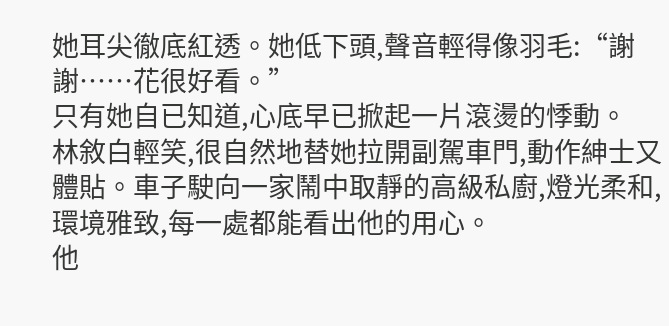她耳尖徹底紅透。她低下頭,聲音輕得像羽毛:“謝謝……花很好看。”
只有她自已知道,心底早已掀起一片滾燙的悸動。
林敘白輕笑,很自然地替她拉開副駕車門,動作紳士又體貼。車子駛向一家鬧中取靜的高級私廚,燈光柔和,環境雅致,每一處都能看出他的用心。
他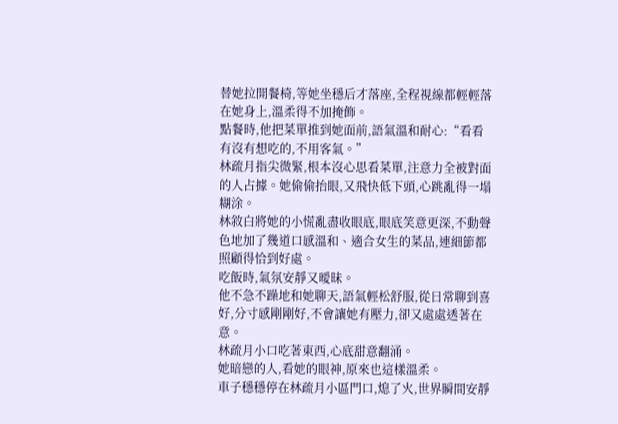替她拉開餐椅,等她坐穩后才落座,全程視線都輕輕落在她身上,溫柔得不加掩飾。
點餐時,他把菜單推到她面前,語氣溫和耐心:“看看有沒有想吃的,不用客氣。”
林疏月指尖微緊,根本沒心思看菜單,注意力全被對面的人占據。她偷偷抬眼,又飛快低下頭,心跳亂得一塌糊涂。
林敘白將她的小慌亂盡收眼底,眼底笑意更深,不動聲色地加了幾道口感溫和、適合女生的菜品,連細節都照顧得恰到好處。
吃飯時,氣氛安靜又曖昧。
他不急不躁地和她聊天,語氣輕松舒服,從日常聊到喜好,分寸感剛剛好,不會讓她有壓力,卻又處處透著在意。
林疏月小口吃著東西,心底甜意翻涌。
她暗戀的人,看她的眼神,原來也這樣溫柔。
車子穩穩停在林疏月小區門口,熄了火,世界瞬間安靜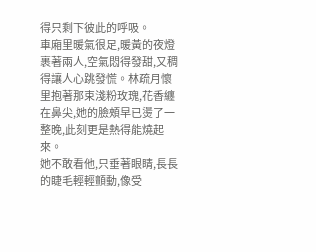得只剩下彼此的呼吸。
車廂里暖氣很足,暖黃的夜燈裹著兩人,空氣悶得發甜,又稠得讓人心跳發慌。林疏月懷里抱著那束淺粉玫瑰,花香纏在鼻尖,她的臉頰早已燙了一整晚,此刻更是熱得能燒起來。
她不敢看他,只垂著眼睛,長長的睫毛輕輕顫動,像受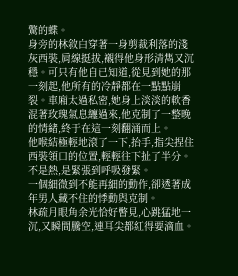驚的蝶。
身旁的林敘白穿著一身剪裁利落的淺灰西裝,肩線挺拔,襯得他身形清雋又沉穩。可只有他自已知道,從見到她的那一刻起,他所有的冷靜都在一點點崩裂。車廂太過私密,她身上淡淡的軟香混著玫瑰氣息纏過來,他克制了一整晚的情緒,終于在這一刻翻涌而上。
他喉結極輕地滾了一下,抬手,指尖捏住西裝領口的位置,輕輕往下扯了半分。
不是熱,是緊張到呼吸發緊。
一個細微到不能再細的動作,卻透著成年男人藏不住的悸動與克制。
林疏月眼角余光恰好瞥見,心跳猛地一沉,又瞬間騰空,連耳尖都紅得要滴血。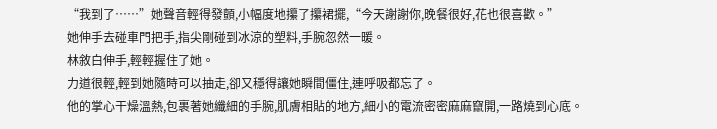“我到了……”她聲音輕得發顫,小幅度地攥了攥裙擺,“今天謝謝你,晚餐很好,花也很喜歡。”
她伸手去碰車門把手,指尖剛碰到冰涼的塑料,手腕忽然一暖。
林敘白伸手,輕輕握住了她。
力道很輕,輕到她隨時可以抽走,卻又穩得讓她瞬間僵住,連呼吸都忘了。
他的掌心干燥溫熱,包裹著她纖細的手腕,肌膚相貼的地方,細小的電流密密麻麻竄開,一路燒到心底。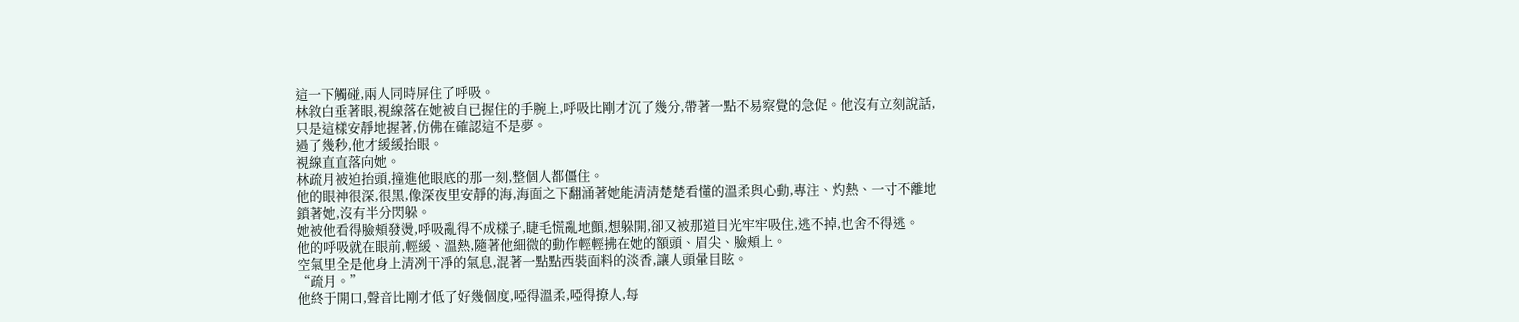這一下觸碰,兩人同時屏住了呼吸。
林敘白垂著眼,視線落在她被自已握住的手腕上,呼吸比剛才沉了幾分,帶著一點不易察覺的急促。他沒有立刻說話,只是這樣安靜地握著,仿佛在確認這不是夢。
過了幾秒,他才緩緩抬眼。
視線直直落向她。
林疏月被迫抬頭,撞進他眼底的那一刻,整個人都僵住。
他的眼神很深,很黑,像深夜里安靜的海,海面之下翻涌著她能清清楚楚看懂的溫柔與心動,專注、灼熱、一寸不離地鎖著她,沒有半分閃躲。
她被他看得臉頰發燙,呼吸亂得不成樣子,睫毛慌亂地顫,想躲開,卻又被那道目光牢牢吸住,逃不掉,也舍不得逃。
他的呼吸就在眼前,輕緩、溫熱,隨著他細微的動作輕輕拂在她的額頭、眉尖、臉頰上。
空氣里全是他身上清冽干凈的氣息,混著一點點西裝面料的淡香,讓人頭暈目眩。
“疏月。”
他終于開口,聲音比剛才低了好幾個度,啞得溫柔,啞得撩人,每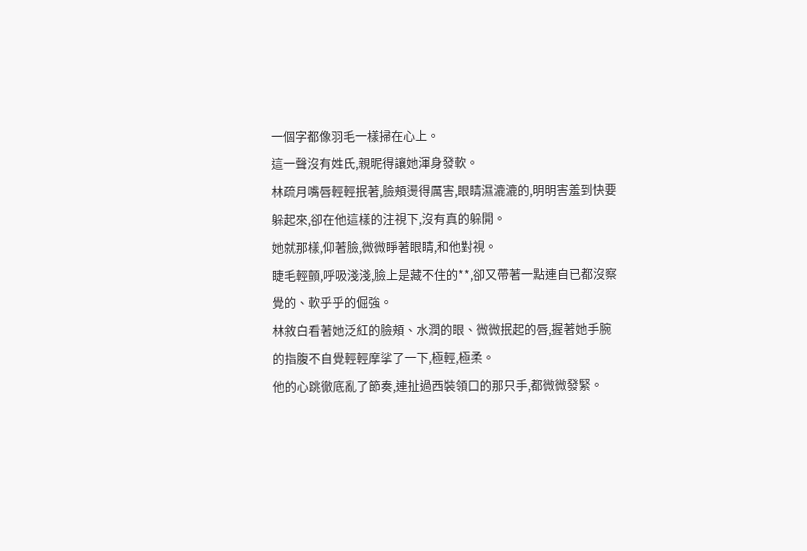一個字都像羽毛一樣掃在心上。
這一聲沒有姓氏,親昵得讓她渾身發軟。
林疏月嘴唇輕輕抿著,臉頰燙得厲害,眼睛濕漉漉的,明明害羞到快要躲起來,卻在他這樣的注視下,沒有真的躲開。
她就那樣,仰著臉,微微睜著眼睛,和他對視。
睫毛輕顫,呼吸淺淺,臉上是藏不住的**,卻又帶著一點連自已都沒察覺的、軟乎乎的倔強。
林敘白看著她泛紅的臉頰、水潤的眼、微微抿起的唇,握著她手腕的指腹不自覺輕輕摩挲了一下,極輕,極柔。
他的心跳徹底亂了節奏,連扯過西裝領口的那只手,都微微發緊。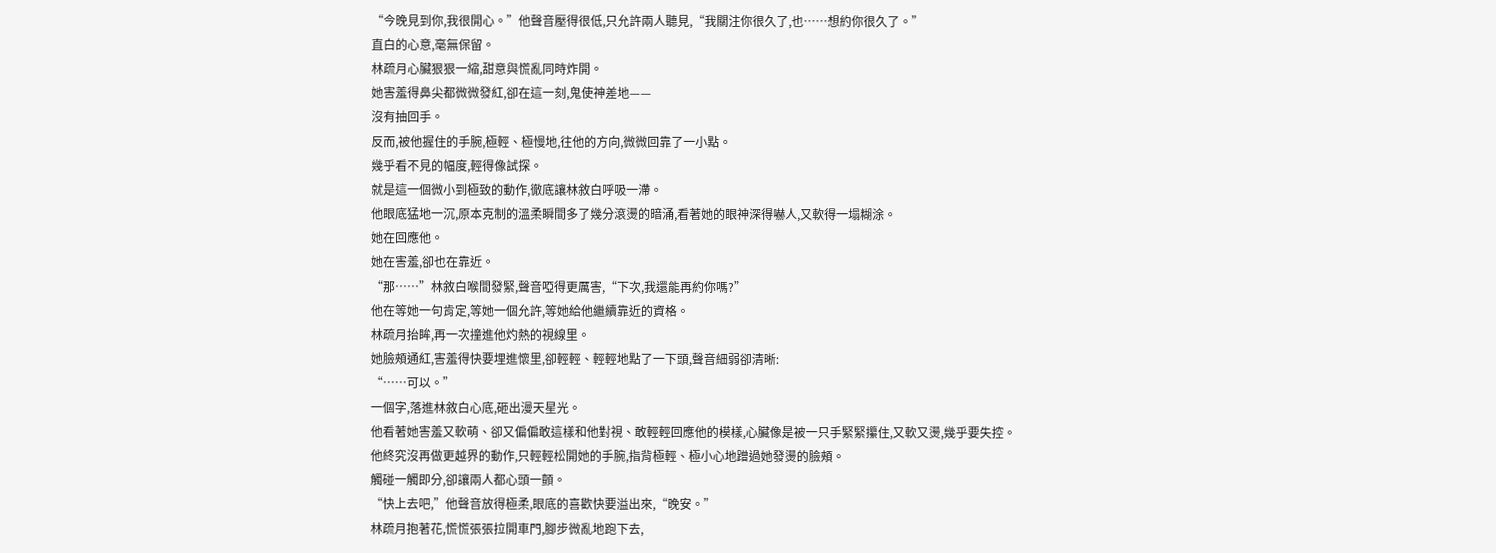“今晚見到你,我很開心。”他聲音壓得很低,只允許兩人聽見,“我關注你很久了,也……想約你很久了。”
直白的心意,毫無保留。
林疏月心臟狠狠一縮,甜意與慌亂同時炸開。
她害羞得鼻尖都微微發紅,卻在這一刻,鬼使神差地——
沒有抽回手。
反而,被他握住的手腕,極輕、極慢地,往他的方向,微微回靠了一小點。
幾乎看不見的幅度,輕得像試探。
就是這一個微小到極致的動作,徹底讓林敘白呼吸一滯。
他眼底猛地一沉,原本克制的溫柔瞬間多了幾分滾燙的暗涌,看著她的眼神深得嚇人,又軟得一塌糊涂。
她在回應他。
她在害羞,卻也在靠近。
“那……”林敘白喉間發緊,聲音啞得更厲害,“下次,我還能再約你嗎?”
他在等她一句肯定,等她一個允許,等她給他繼續靠近的資格。
林疏月抬眸,再一次撞進他灼熱的視線里。
她臉頰通紅,害羞得快要埋進懷里,卻輕輕、輕輕地點了一下頭,聲音細弱卻清晰:
“……可以。”
一個字,落進林敘白心底,砸出漫天星光。
他看著她害羞又軟萌、卻又偏偏敢這樣和他對視、敢輕輕回應他的模樣,心臟像是被一只手緊緊攥住,又軟又燙,幾乎要失控。
他終究沒再做更越界的動作,只輕輕松開她的手腕,指背極輕、極小心地蹭過她發燙的臉頰。
觸碰一觸即分,卻讓兩人都心頭一顫。
“快上去吧,”他聲音放得極柔,眼底的喜歡快要溢出來,“晚安。”
林疏月抱著花,慌慌張張拉開車門,腳步微亂地跑下去,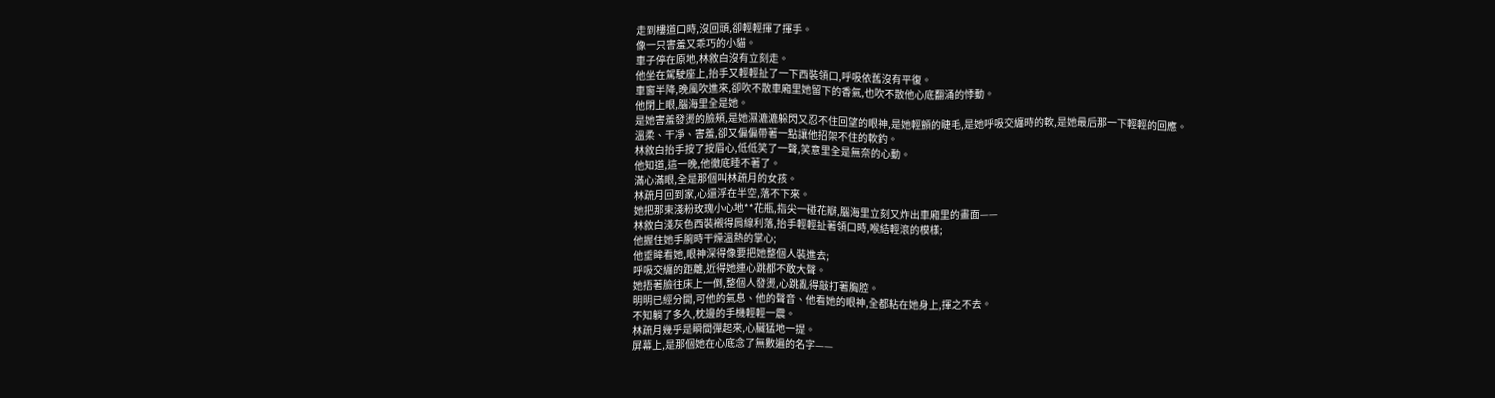走到樓道口時,沒回頭,卻輕輕揮了揮手。
像一只害羞又乖巧的小貓。
車子停在原地,林敘白沒有立刻走。
他坐在駕駛座上,抬手又輕輕扯了一下西裝領口,呼吸依舊沒有平復。
車窗半降,晚風吹進來,卻吹不散車廂里她留下的香氣,也吹不散他心底翻涌的悸動。
他閉上眼,腦海里全是她。
是她害羞發燙的臉頰,是她濕漉漉躲閃又忍不住回望的眼神,是她輕顫的睫毛,是她呼吸交纏時的軟,是她最后那一下輕輕的回應。
溫柔、干凈、害羞,卻又偏偏帶著一點讓他招架不住的軟釣。
林敘白抬手按了按眉心,低低笑了一聲,笑意里全是無奈的心動。
他知道,這一晚,他徹底睡不著了。
滿心滿眼,全是那個叫林疏月的女孩。
林疏月回到家,心還浮在半空,落不下來。
她把那束淺粉玫瑰小心地**花瓶,指尖一碰花瓣,腦海里立刻又炸出車廂里的畫面——
林敘白淺灰色西裝襯得肩線利落,抬手輕輕扯著領口時,喉結輕滾的模樣;
他握住她手腕時干燥溫熱的掌心;
他垂眸看她,眼神深得像要把她整個人裝進去;
呼吸交纏的距離,近得她連心跳都不敢大聲。
她捂著臉往床上一倒,整個人發燙,心跳亂得敲打著胸腔。
明明已經分開,可他的氣息、他的聲音、他看她的眼神,全都粘在她身上,揮之不去。
不知躺了多久,枕邊的手機輕輕一震。
林疏月幾乎是瞬間彈起來,心臟猛地一提。
屏幕上,是那個她在心底念了無數遍的名字——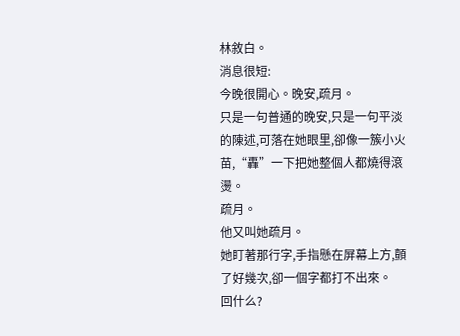林敘白。
消息很短:
今晚很開心。晚安,疏月。
只是一句普通的晚安,只是一句平淡的陳述,可落在她眼里,卻像一簇小火苗,“轟”一下把她整個人都燒得滾燙。
疏月。
他又叫她疏月。
她盯著那行字,手指懸在屏幕上方,顫了好幾次,卻一個字都打不出來。
回什么?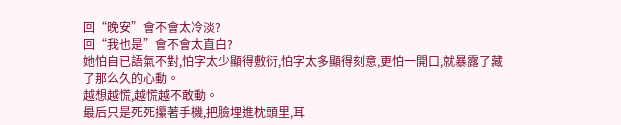回“晚安”會不會太冷淡?
回“我也是”會不會太直白?
她怕自已語氣不對,怕字太少顯得敷衍,怕字太多顯得刻意,更怕一開口,就暴露了藏了那么久的心動。
越想越慌,越慌越不敢動。
最后只是死死攥著手機,把臉埋進枕頭里,耳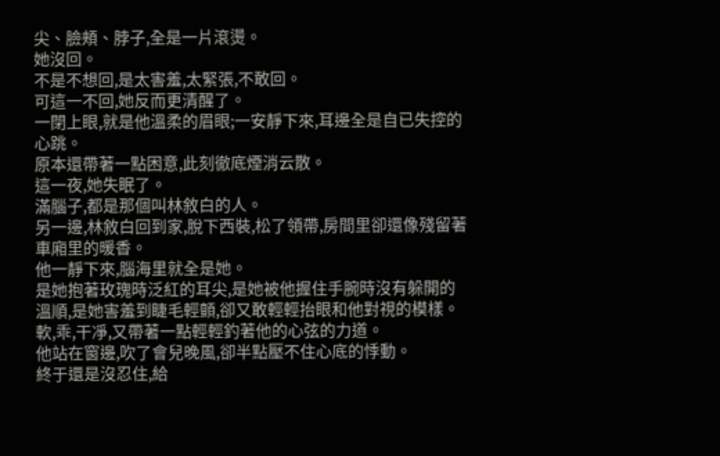尖、臉頰、脖子,全是一片滾燙。
她沒回。
不是不想回,是太害羞,太緊張,不敢回。
可這一不回,她反而更清醒了。
一閉上眼,就是他溫柔的眉眼;一安靜下來,耳邊全是自已失控的心跳。
原本還帶著一點困意,此刻徹底煙消云散。
這一夜,她失眠了。
滿腦子,都是那個叫林敘白的人。
另一邊,林敘白回到家,脫下西裝,松了領帶,房間里卻還像殘留著車廂里的暖香。
他一靜下來,腦海里就全是她。
是她抱著玫瑰時泛紅的耳尖,是她被他握住手腕時沒有躲開的溫順,是她害羞到睫毛輕顫,卻又敢輕輕抬眼和他對視的模樣。
軟,乖,干凈,又帶著一點輕輕釣著他的心弦的力道。
他站在窗邊,吹了會兒晚風,卻半點壓不住心底的悸動。
終于還是沒忍住,給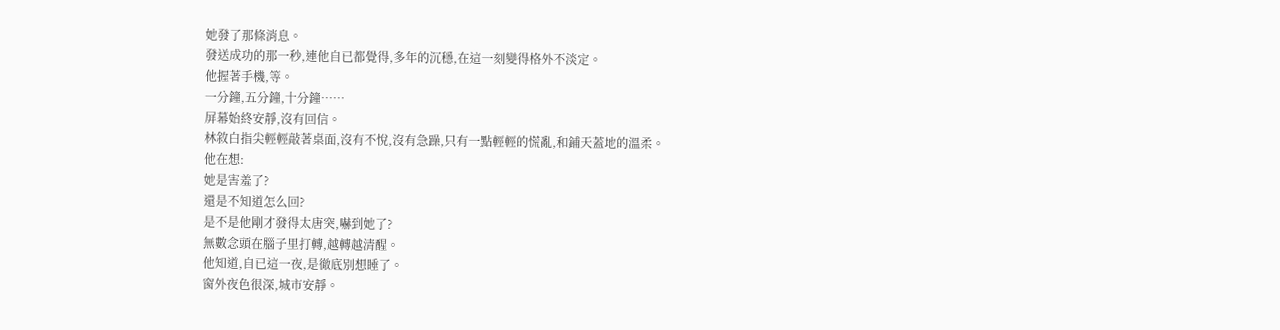她發了那條消息。
發送成功的那一秒,連他自已都覺得,多年的沉穩,在這一刻變得格外不淡定。
他握著手機,等。
一分鐘,五分鐘,十分鐘……
屏幕始終安靜,沒有回信。
林敘白指尖輕輕敲著桌面,沒有不悅,沒有急躁,只有一點輕輕的慌亂,和鋪天蓋地的溫柔。
他在想:
她是害羞了?
還是不知道怎么回?
是不是他剛才發得太唐突,嚇到她了?
無數念頭在腦子里打轉,越轉越清醒。
他知道,自已這一夜,是徹底別想睡了。
窗外夜色很深,城市安靜。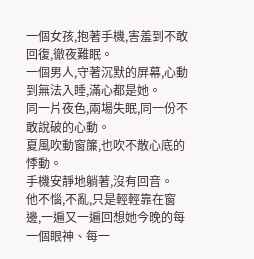一個女孩,抱著手機,害羞到不敢回復,徹夜難眠。
一個男人,守著沉默的屏幕,心動到無法入睡,滿心都是她。
同一片夜色,兩場失眠,同一份不敢說破的心動。
夏風吹動窗簾,也吹不散心底的悸動。
手機安靜地躺著,沒有回音。
他不惱,不亂,只是輕輕靠在窗邊,一遍又一遍回想她今晚的每一個眼神、每一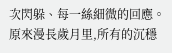次閃躲、每一絲細微的回應。
原來漫長歲月里,所有的沉穩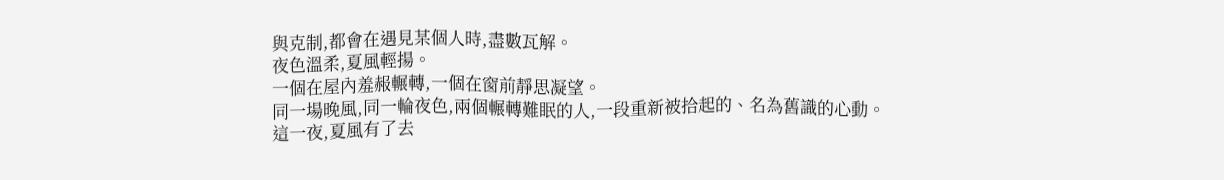與克制,都會在遇見某個人時,盡數瓦解。
夜色溫柔,夏風輕揚。
一個在屋內羞赧輾轉,一個在窗前靜思凝望。
同一場晚風,同一輪夜色,兩個輾轉難眠的人,一段重新被拾起的、名為舊識的心動。
這一夜,夏風有了去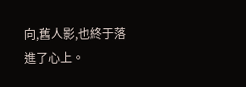向,舊人影,也終于落進了心上。